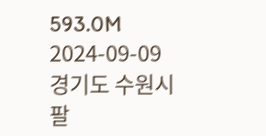593.0M 2024-09-09
경기도 수원시 팔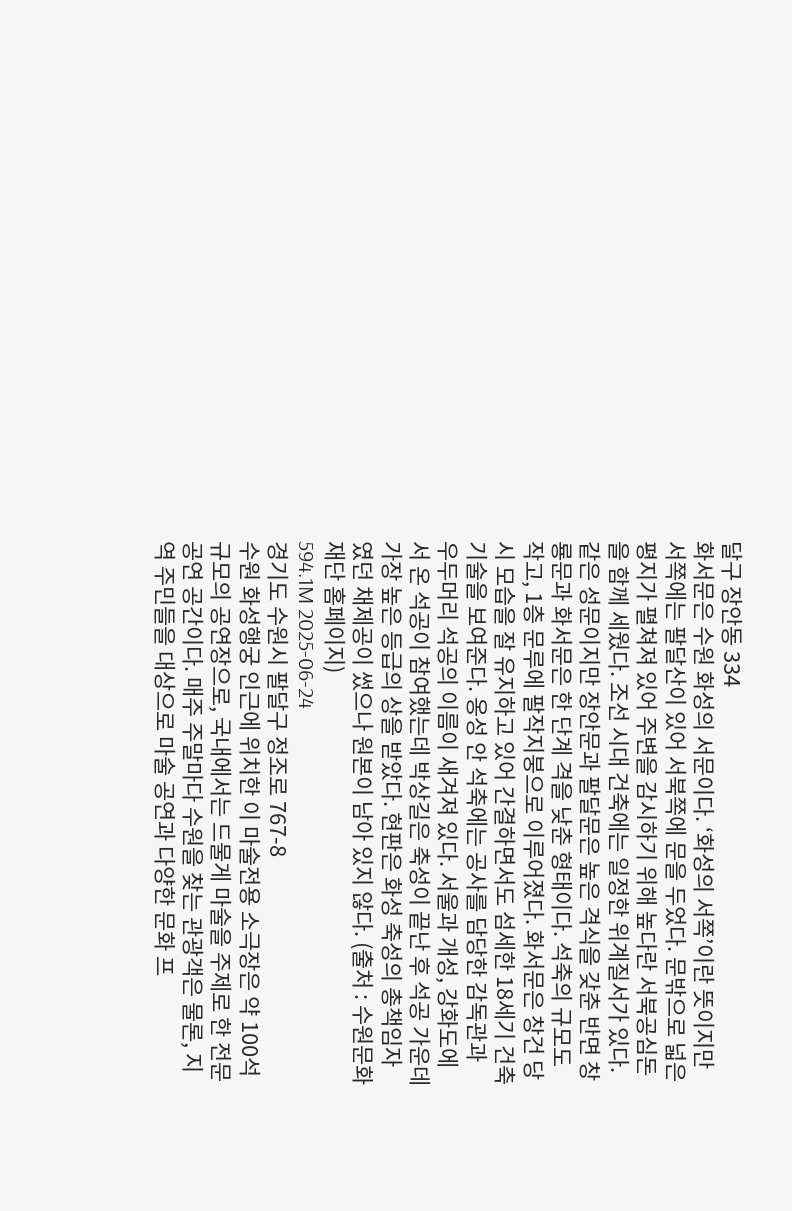달구 장안동 334
화서문은 수원 화성의 서문이다. ‘화성의 서쪽’이란 뜻이지만 서쪽에는 팔달산이 있어 서북쪽에 문을 두었다. 문밖으로 넓은 평지가 펼쳐져 있어 주변을 감시하기 위해 높다란 서북공심돈을 함께 세웠다. 조선 시대 건축에는 일정한 위계질서가 있다. 같은 성문이지만 장안문과 팔달문은 높은 격식을 갖춘 반면 창룡문과 화서문은 한 단계 격을 낮춘 형태이다. 석축의 규모도 작고, 1층 문루에 팔작지붕으로 이루어졌다. 화서문은 창건 당시 모습을 잘 유지하고 있어 간결하면서도 섬세한 18세기 건축 기술을 보여준다. 옹성 안 석축에는 공사를 담당한 감독관과 우두머리 석공의 이름이 새겨져 있다. 서울과 개성, 강화도에서 온 석공이 참여했는데 박상길은 축성이 끝난 후 석공 가운데 가장 높은 등급의 상을 받았다. 현판은 화성 축성의 총책임자였던 채제공이 썼으나 원본이 남아 있지 않다. (출처 : 수원문화재단 홈페이지)
594.1M 2025-06-24
경기도 수원시 팔달구 정조로 767-8
수원 화성행궁 인근에 위치한 이 마술전용 소극장은 약 100석 규모의 공연장으로, 국내에서는 드물게 마술을 주제로 한 전문 공연 공간이다. 매주 주말마다 수원을 찾는 관광객은 물론, 지역 주민들을 대상으로 마술 공연과 다양한 문화 프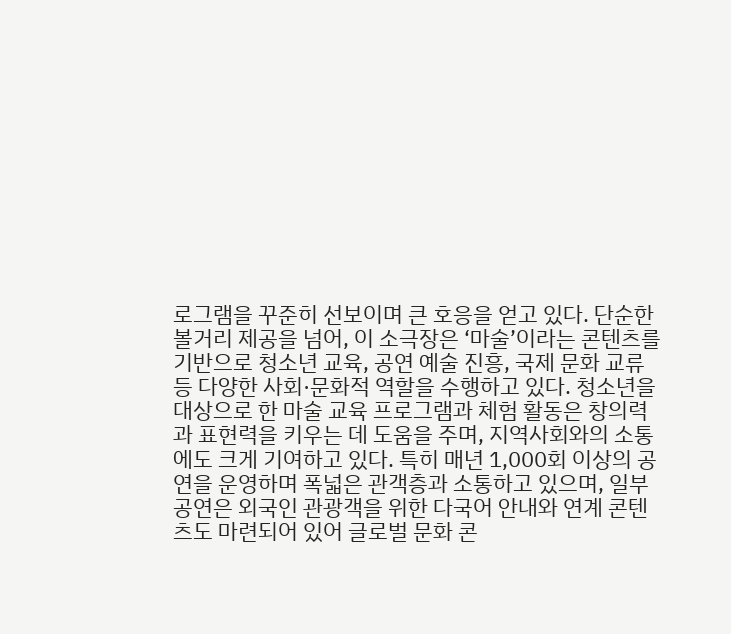로그램을 꾸준히 선보이며 큰 호응을 얻고 있다. 단순한 볼거리 제공을 넘어, 이 소극장은 ‘마술’이라는 콘텐츠를 기반으로 청소년 교육, 공연 예술 진흥, 국제 문화 교류 등 다양한 사회·문화적 역할을 수행하고 있다. 청소년을 대상으로 한 마술 교육 프로그램과 체험 활동은 창의력과 표현력을 키우는 데 도움을 주며, 지역사회와의 소통에도 크게 기여하고 있다. 특히 매년 1,000회 이상의 공연을 운영하며 폭넓은 관객층과 소통하고 있으며, 일부 공연은 외국인 관광객을 위한 다국어 안내와 연계 콘텐츠도 마련되어 있어 글로벌 문화 콘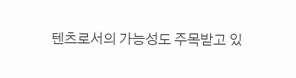텐츠로서의 가능성도 주목받고 있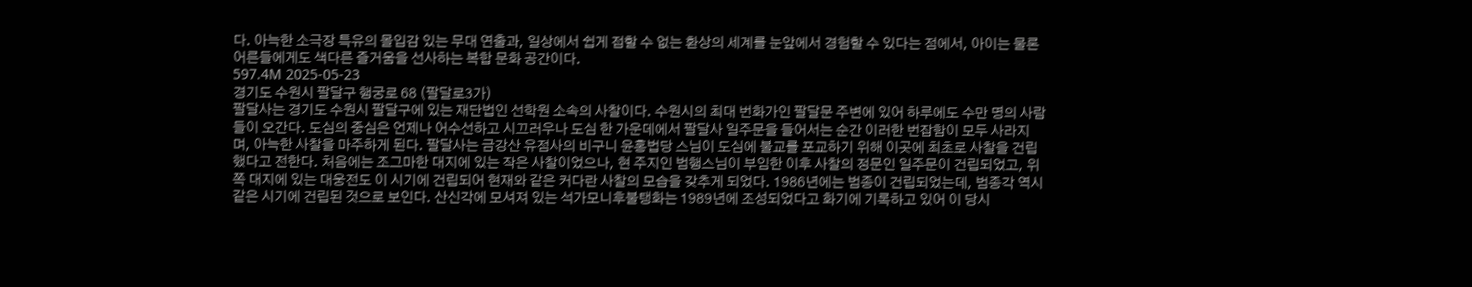다. 아늑한 소극장 특유의 몰입감 있는 무대 연출과, 일상에서 쉽게 접할 수 없는 환상의 세계를 눈앞에서 경험할 수 있다는 점에서, 아이는 물론 어른들에게도 색다른 즐거움을 선사하는 복합 문화 공간이다.
597.4M 2025-05-23
경기도 수원시 팔달구 행궁로 68 (팔달로3가)
팔달사는 경기도 수원시 팔달구에 있는 재단법인 선학원 소속의 사찰이다. 수원시의 최대 번화가인 팔달문 주변에 있어 하루에도 수만 명의 사람들이 오간다. 도심의 중심은 언제나 어수선하고 시끄러우나 도심 한 가운데에서 팔달사 일주문을 들어서는 순간 이러한 번잡함이 모두 사라지며, 아늑한 사찰을 마주하게 된다. 팔달사는 금강산 유점사의 비구니 윤홍법당 스님이 도심에 불교를 포교하기 위해 이곳에 최초로 사찰을 건립했다고 전한다. 처음에는 조그마한 대지에 있는 작은 사찰이었으나, 현 주지인 범행스님이 부임한 이후 사찰의 정문인 일주문이 건립되었고, 위쪽 대지에 있는 대웅전도 이 시기에 건립되어 현재와 같은 커다란 사찰의 모습을 갖추게 되었다. 1986년에는 범종이 건립되었는데, 범종각 역시 같은 시기에 건립된 것으로 보인다. 산신각에 모셔져 있는 석가모니후불탱화는 1989년에 조성되었다고 화기에 기록하고 있어 이 당시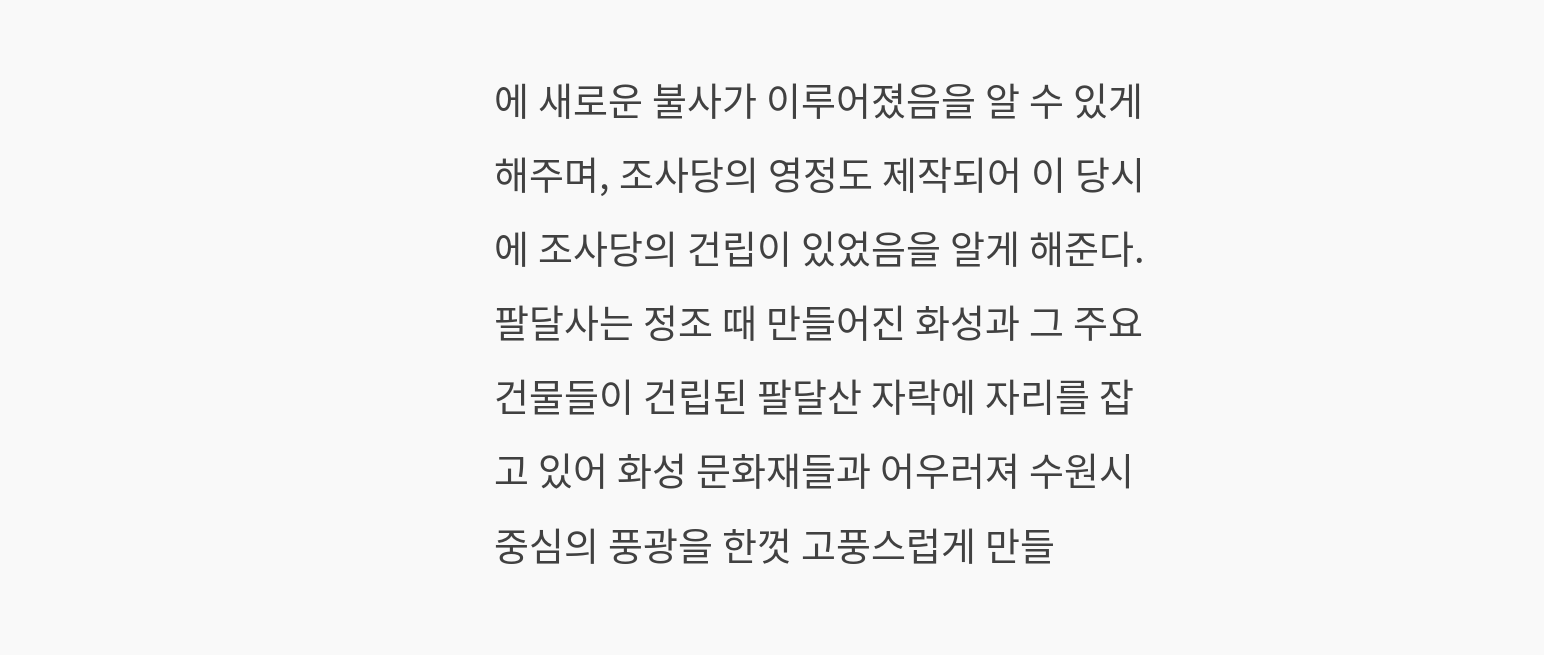에 새로운 불사가 이루어졌음을 알 수 있게 해주며, 조사당의 영정도 제작되어 이 당시에 조사당의 건립이 있었음을 알게 해준다. 팔달사는 정조 때 만들어진 화성과 그 주요 건물들이 건립된 팔달산 자락에 자리를 잡고 있어 화성 문화재들과 어우러져 수원시 중심의 풍광을 한껏 고풍스럽게 만들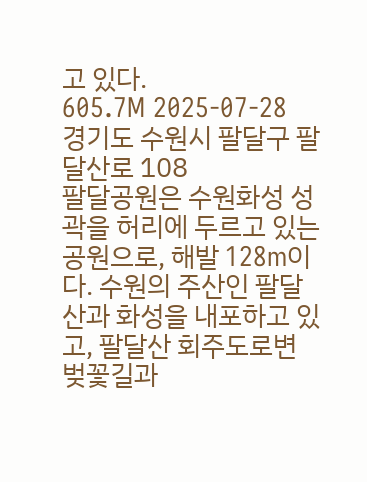고 있다.
605.7M 2025-07-28
경기도 수원시 팔달구 팔달산로 108
팔달공원은 수원화성 성곽을 허리에 두르고 있는 공원으로, 해발 128m이다. 수원의 주산인 팔달산과 화성을 내포하고 있고, 팔달산 회주도로변 벚꽃길과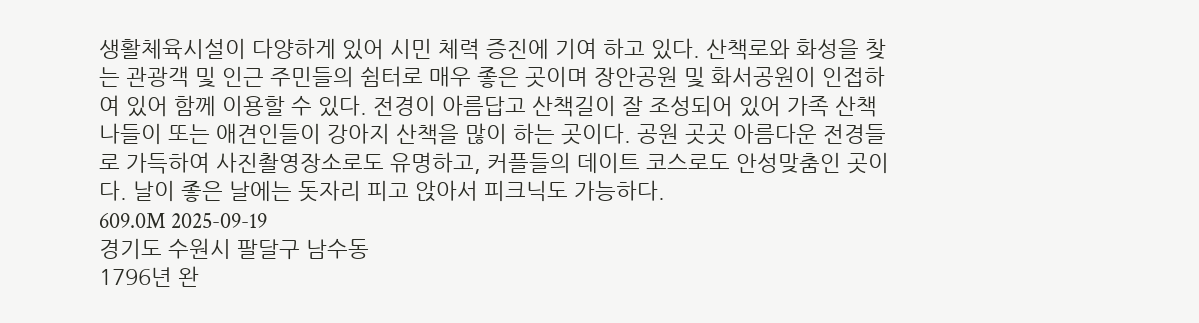생활체육시설이 다양하게 있어 시민 체력 증진에 기여 하고 있다. 산책로와 화성을 찾는 관광객 및 인근 주민들의 쉼터로 매우 좋은 곳이며 장안공원 및 화서공원이 인접하여 있어 함께 이용할 수 있다. 전경이 아름답고 산책길이 잘 조성되어 있어 가족 산책 나들이 또는 애견인들이 강아지 산책을 많이 하는 곳이다. 공원 곳곳 아름다운 전경들로 가득하여 사진촬영장소로도 유명하고, 커플들의 데이트 코스로도 안성맞춤인 곳이다. 날이 좋은 날에는 돗자리 피고 앉아서 피크닉도 가능하다.
609.0M 2025-09-19
경기도 수원시 팔달구 남수동
1796년 완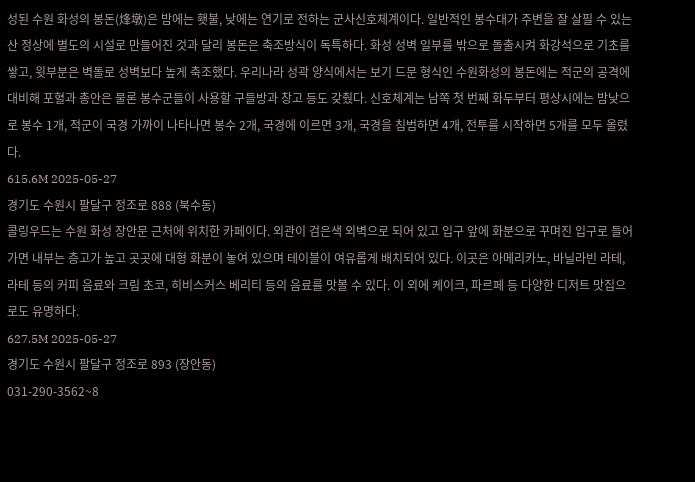성된 수원 화성의 봉돈(烽墩)은 밤에는 횃불, 낮에는 연기로 전하는 군사신호체계이다. 일반적인 봉수대가 주변을 잘 살필 수 있는 산 정상에 별도의 시설로 만들어진 것과 달리 봉돈은 축조방식이 독특하다. 화성 성벽 일부를 밖으로 돌출시켜 화강석으로 기초를 쌓고, 윗부분은 벽돌로 성벽보다 높게 축조했다. 우리나라 성곽 양식에서는 보기 드문 형식인 수원화성의 봉돈에는 적군의 공격에 대비해 포혈과 총안은 물론 봉수군들이 사용할 구들방과 창고 등도 갖췄다. 신호체계는 남쪽 첫 번째 화두부터 평상시에는 밤낮으로 봉수 1개, 적군이 국경 가까이 나타나면 봉수 2개, 국경에 이르면 3개, 국경을 침범하면 4개, 전투를 시작하면 5개를 모두 올렸다.
615.6M 2025-05-27
경기도 수원시 팔달구 정조로 888 (북수동)
콜링우드는 수원 화성 장안문 근처에 위치한 카페이다. 외관이 검은색 외벽으로 되어 있고 입구 앞에 화분으로 꾸며진 입구로 들어가면 내부는 층고가 높고 곳곳에 대형 화분이 놓여 있으며 테이블이 여유롭게 배치되어 있다. 이곳은 아메리카노, 바닐라빈 라테, 라테 등의 커피 음료와 크림 초코, 히비스커스 베리티 등의 음료를 맛볼 수 있다. 이 외에 케이크, 파르페 등 다양한 디저트 맛집으로도 유명하다.
627.5M 2025-05-27
경기도 수원시 팔달구 정조로 893 (장안동)
031-290-3562~8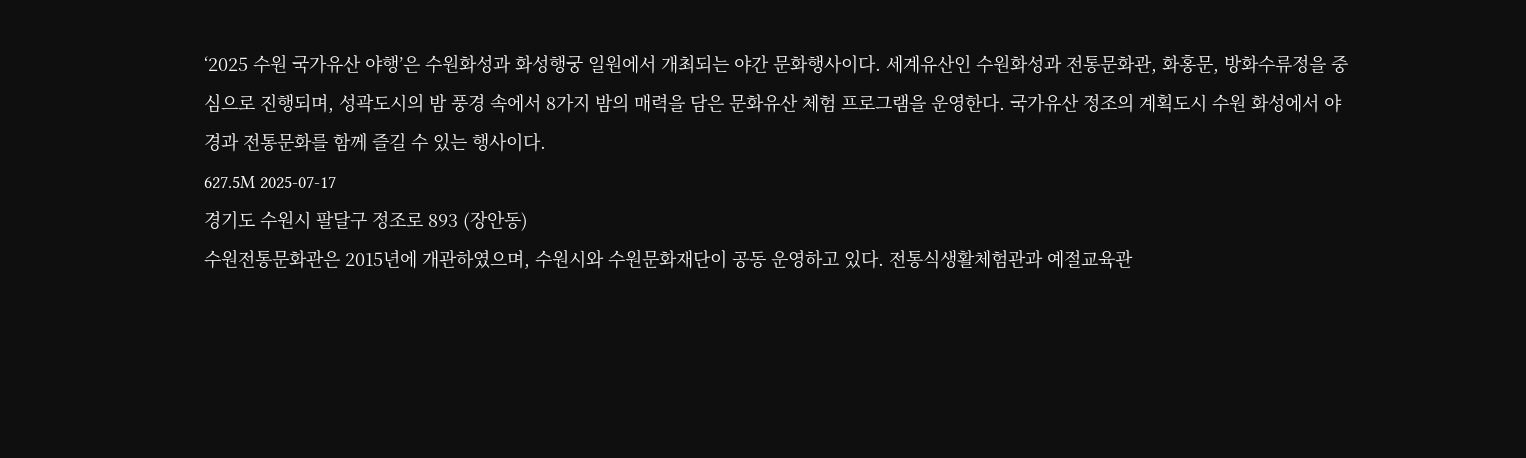‘2025 수원 국가유산 야행’은 수원화성과 화성행궁 일원에서 개최되는 야간 문화행사이다. 세계유산인 수원화성과 전통문화관, 화홍문, 방화수류정을 중심으로 진행되며, 성곽도시의 밤 풍경 속에서 8가지 밤의 매력을 담은 문화유산 체험 프로그램을 운영한다. 국가유산 정조의 계획도시 수원 화성에서 야경과 전통문화를 함께 즐길 수 있는 행사이다.
627.5M 2025-07-17
경기도 수원시 팔달구 정조로 893 (장안동)
수원전통문화관은 2015년에 개관하였으며, 수원시와 수원문화재단이 공동 운영하고 있다. 전통식생활체험관과 예절교육관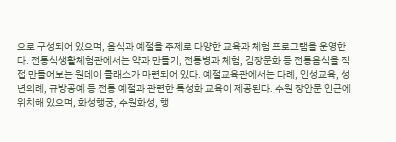으로 구성되어 있으며, 음식과 예절을 주제로 다양한 교육과 체험 프로그램을 운영한다. 전통식생활체험관에서는 약과 만들기, 전통병과 체험, 김장문화 등 전통음식을 직접 만들어보는 원데이 클래스가 마련되어 있다. 예절교육관에서는 다례, 인성교육, 성년의례, 규방공예 등 전통 예절과 관련한 특성화 교육이 제공된다. 수원 장안문 인근에 위치해 있으며, 화성행궁, 수원화성, 행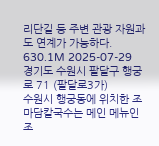리단길 등 주변 관광 자원과도 연계가 가능하다.
630.1M 2025-07-29
경기도 수원시 팔달구 행궁로 71 (팔달로3가)
수원시 행궁동에 위치한 조마담칼국수는 메인 메뉴인 조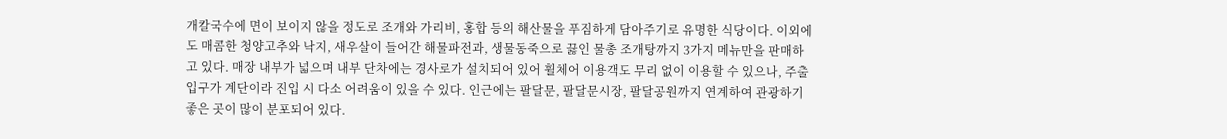개칼국수에 면이 보이지 않을 정도로 조개와 가리비, 홍합 등의 해산물을 푸짐하게 담아주기로 유명한 식당이다. 이외에도 매콤한 청양고추와 낙지, 새우살이 들어간 해물파전과, 생물동죽으로 끓인 물총 조개탕까지 3가지 메뉴만을 판매하고 있다. 매장 내부가 넓으며 내부 단차에는 경사로가 설치되어 있어 휠체어 이용객도 무리 없이 이용할 수 있으나, 주출입구가 계단이라 진입 시 다소 어려움이 있을 수 있다. 인근에는 팔달문, 팔달문시장, 팔달공원까지 연계하여 관광하기 좋은 곳이 많이 분포되어 있다.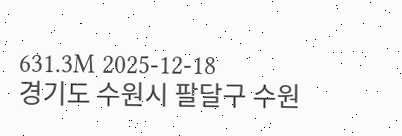631.3M 2025-12-18
경기도 수원시 팔달구 수원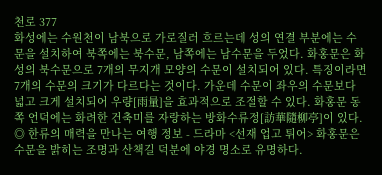천로 377
화성에는 수원천이 남북으로 가로질러 흐르는데 성의 연결 부분에는 수문을 설치하여 북쪽에는 북수문, 남쪽에는 남수문을 두었다. 화홍문은 화성의 북수문으로 7개의 무지개 모양의 수문이 설치되어 있다. 특징이라면 7개의 수문의 크기가 다르다는 것이다. 가운데 수문이 좌우의 수문보다 넓고 크게 설치되어 우량[雨量]을 효과적으로 조절할 수 있다. 화홍문 동쪽 언덕에는 화려한 건축미를 자랑하는 방화수류정[訪華隨柳亭]이 있다. ◎ 한류의 매력을 만나는 여행 정보 - 드라마 <선재 업고 튀어> 화홍문은 수문을 밝히는 조명과 산책길 덕분에 야경 명소로 유명하다.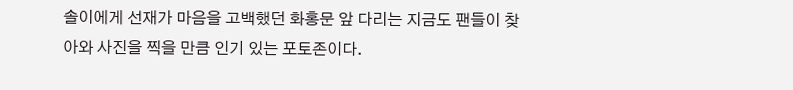솔이에게 선재가 마음을 고백했던 화홍문 앞 다리는 지금도 팬들이 찾아와 사진을 찍을 만큼 인기 있는 포토존이다.